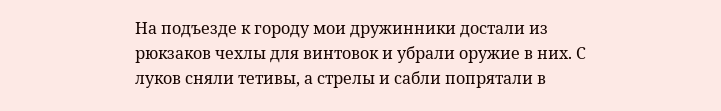На подъезде к городу мои дружинники достали из рюкзаков чехлы для винтовок и убрали оружие в них. С луков сняли тетивы, а стрелы и сабли попрятали в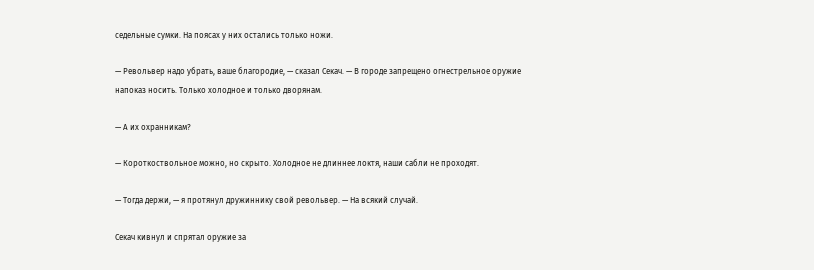седельные сумки. На поясах у них остались только ножи.

— Револьвер надо убрать, ваше благородие, — сказал Секач. — В городе запрещено огнестрельное оружие напоказ носить. Только холодное и только дворянам.

— А их охранникам?

— Короткоствольное можно, но скрыто. Холодное не длиннее локтя, наши сабли не проходят.

— Тогда держи, — я протянул дружиннику свой револьвер. — На всякий случай.

Секач кивнул и спрятал оружие за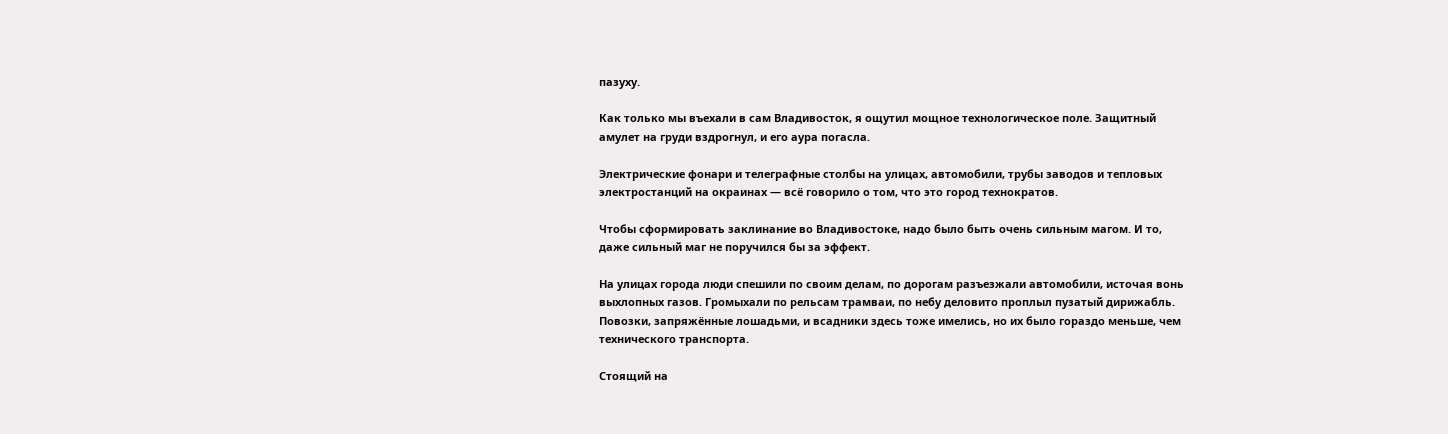пазуху.

Как только мы въехали в сам Владивосток, я ощутил мощное технологическое поле. Защитный амулет на груди вздрогнул, и его аура погасла.

Электрические фонари и телеграфные столбы на улицах, автомобили, трубы заводов и тепловых электростанций на окраинах — всё говорило о том, что это город технократов.

Чтобы сформировать заклинание во Владивостоке, надо было быть очень сильным магом. И то, даже сильный маг не поручился бы за эффект.

На улицах города люди спешили по своим делам, по дорогам разъезжали автомобили, источая вонь выхлопных газов. Громыхали по рельсам трамваи, по небу деловито проплыл пузатый дирижабль. Повозки, запряжённые лошадьми, и всадники здесь тоже имелись, но их было гораздо меньше, чем технического транспорта.

Стоящий на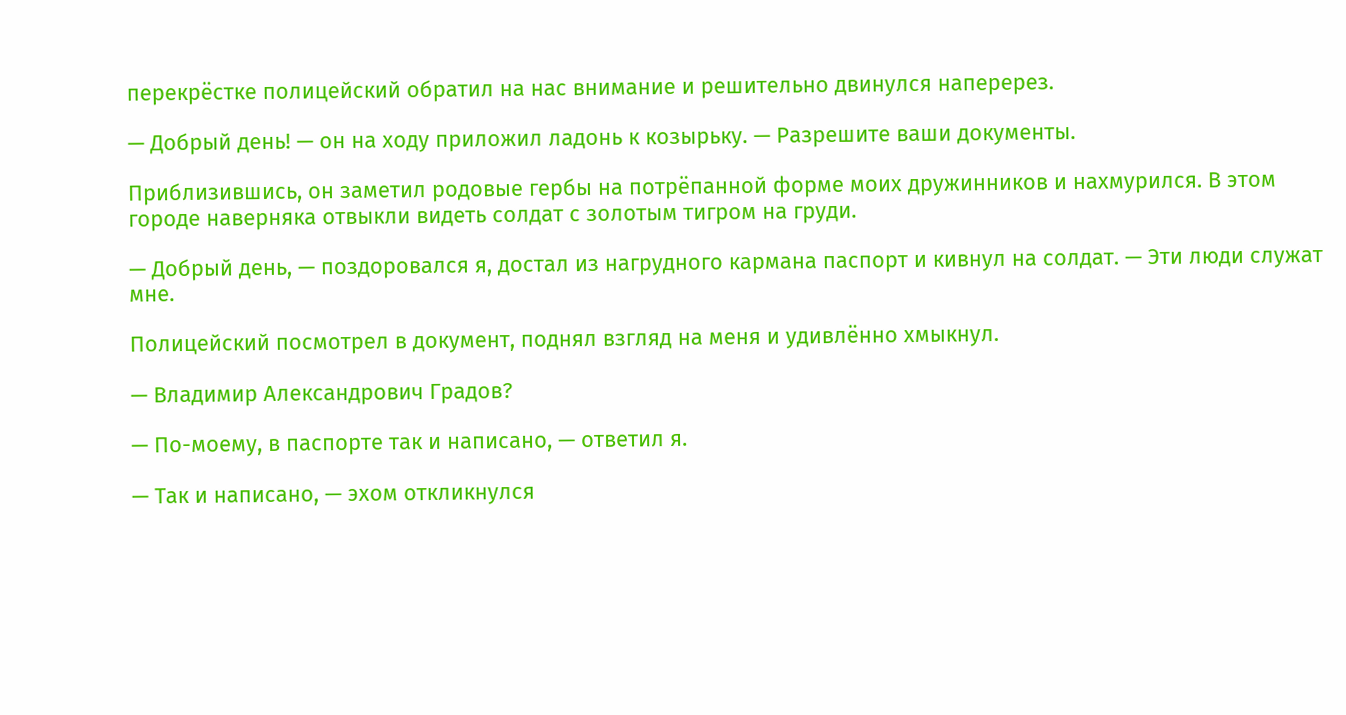перекрёстке полицейский обратил на нас внимание и решительно двинулся наперерез.

— Добрый день! — он на ходу приложил ладонь к козырьку. — Разрешите ваши документы.

Приблизившись, он заметил родовые гербы на потрёпанной форме моих дружинников и нахмурился. В этом городе наверняка отвыкли видеть солдат с золотым тигром на груди.

— Добрый день, — поздоровался я, достал из нагрудного кармана паспорт и кивнул на солдат. — Эти люди служат мне.

Полицейский посмотрел в документ, поднял взгляд на меня и удивлённо хмыкнул.

— Владимир Александрович Градов?

— По-моему, в паспорте так и написано, — ответил я.

— Так и написано, — эхом откликнулся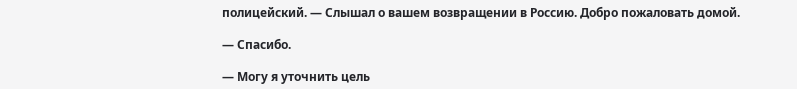полицейский. — Слышал о вашем возвращении в Россию. Добро пожаловать домой.

— Спасибо.

— Могу я уточнить цель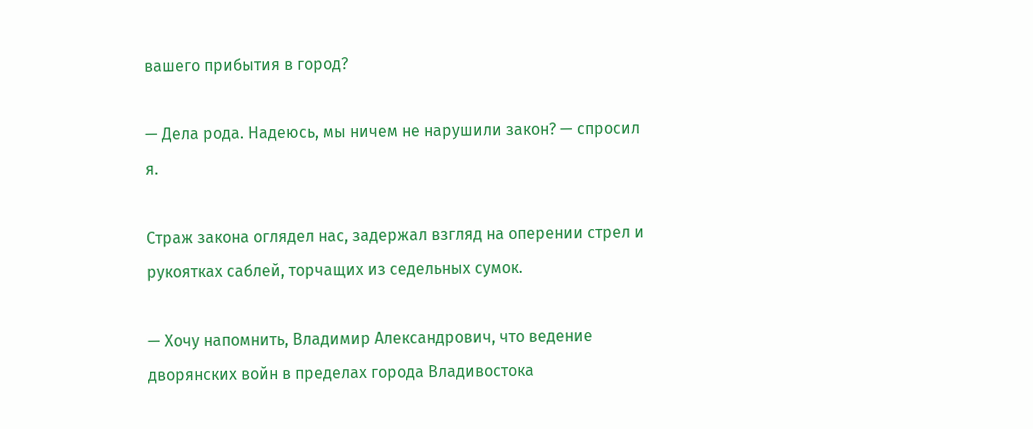вашего прибытия в город?

— Дела рода. Надеюсь, мы ничем не нарушили закон? — спросил я.

Страж закона оглядел нас, задержал взгляд на оперении стрел и рукоятках саблей, торчащих из седельных сумок.

— Хочу напомнить, Владимир Александрович, что ведение дворянских войн в пределах города Владивостока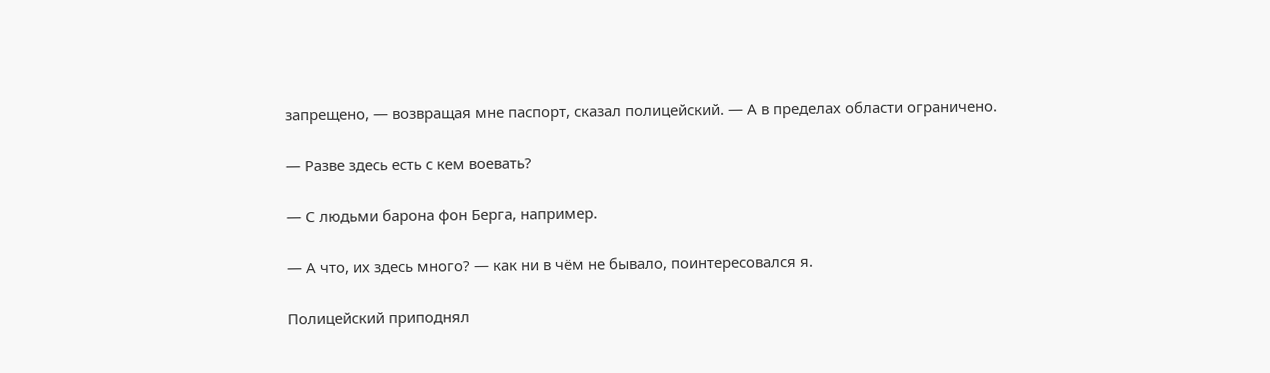запрещено, — возвращая мне паспорт, сказал полицейский. — А в пределах области ограничено.

— Разве здесь есть с кем воевать?

— С людьми барона фон Берга, например.

— А что, их здесь много? — как ни в чём не бывало, поинтересовался я.

Полицейский приподнял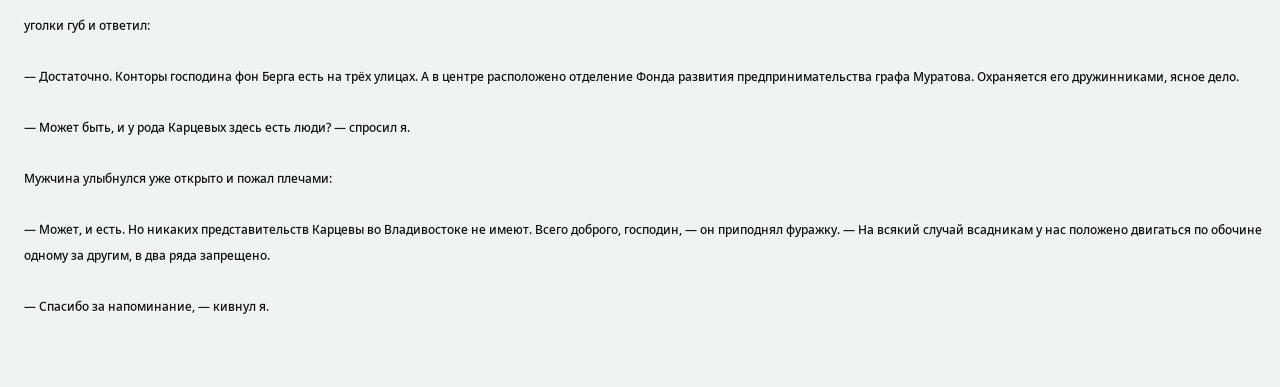уголки губ и ответил:

— Достаточно. Конторы господина фон Берга есть на трёх улицах. А в центре расположено отделение Фонда развития предпринимательства графа Муратова. Охраняется его дружинниками, ясное дело.

— Может быть, и у рода Карцевых здесь есть люди? — спросил я.

Мужчина улыбнулся уже открыто и пожал плечами:

— Может, и есть. Но никаких представительств Карцевы во Владивостоке не имеют. Всего доброго, господин, — он приподнял фуражку. — На всякий случай всадникам у нас положено двигаться по обочине одному за другим, в два ряда запрещено.

— Спасибо за напоминание, — кивнул я.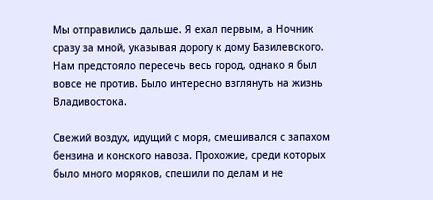Мы отправились дальше. Я ехал первым, а Ночник сразу за мной, указывая дорогу к дому Базилевского. Нам предстояло пересечь весь город, однако я был вовсе не против. Было интересно взглянуть на жизнь Владивостока.

Свежий воздух, идущий с моря, смешивался с запахом бензина и конского навоза. Прохожие, среди которых было много моряков, спешили по делам и не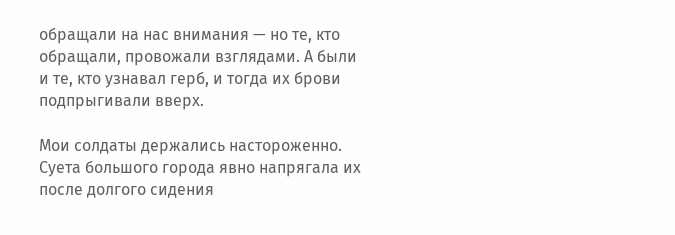обращали на нас внимания — но те, кто обращали, провожали взглядами. А были и те, кто узнавал герб, и тогда их брови подпрыгивали вверх.

Мои солдаты держались настороженно. Суета большого города явно напрягала их после долгого сидения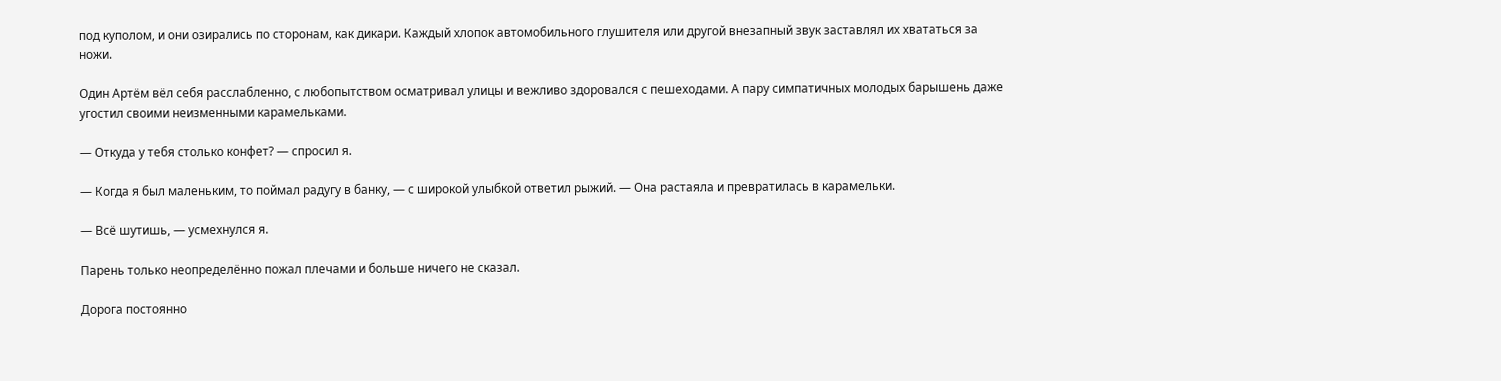под куполом, и они озирались по сторонам, как дикари. Каждый хлопок автомобильного глушителя или другой внезапный звук заставлял их хвататься за ножи.

Один Артём вёл себя расслабленно, с любопытством осматривал улицы и вежливо здоровался с пешеходами. А пару симпатичных молодых барышень даже угостил своими неизменными карамельками.

— Откуда у тебя столько конфет? — спросил я.

— Когда я был маленьким, то поймал радугу в банку, — с широкой улыбкой ответил рыжий. — Она растаяла и превратилась в карамельки.

— Всё шутишь, — усмехнулся я.

Парень только неопределённо пожал плечами и больше ничего не сказал.

Дорога постоянно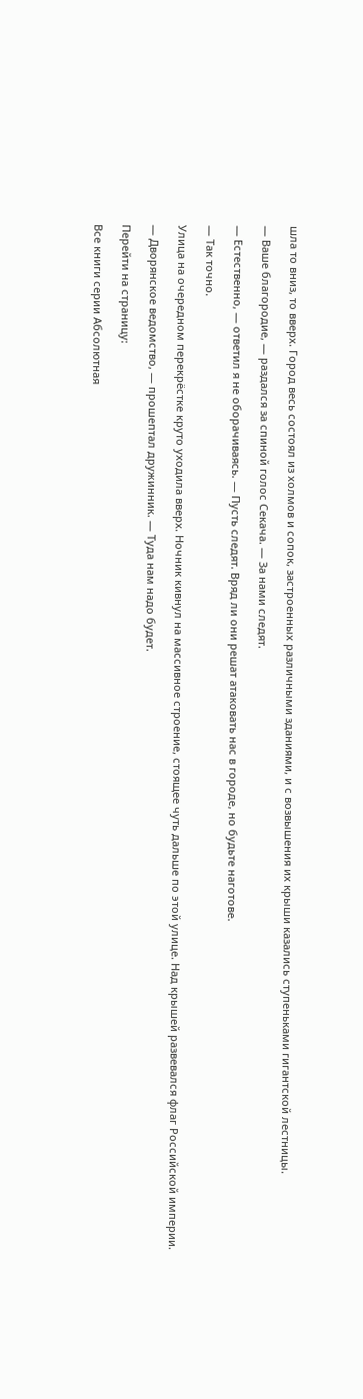шла то вниз, то вверх. Город весь состоял из холмов и сопок, застроенных различными зданиями, и с возвышения их крыши казались ступеньками гигантской лестницы.

— Ваше благородие, — раздался за спиной голос Секача. — За нами следят.

— Естественно, — ответил я не оборачиваясь. — Пусть следят. Вряд ли они решат атаковать нас в городе, но будьте наготове.

— Так точно.

Улица на очередном перекрёстке круто уходила вверх. Ночник кивнул на массивное строение, стоящее чуть дальше по этой улице. Над крышей развевался флаг Российской империи.

— Дворянское ведомство, — прошептал дружинник. — Туда нам надо будет.

Перейти на страницу:

Все книги серии Абсолютная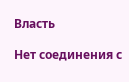Власть

Нет соединения с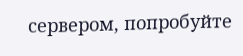сервером, попробуйте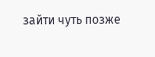зайти чуть позже